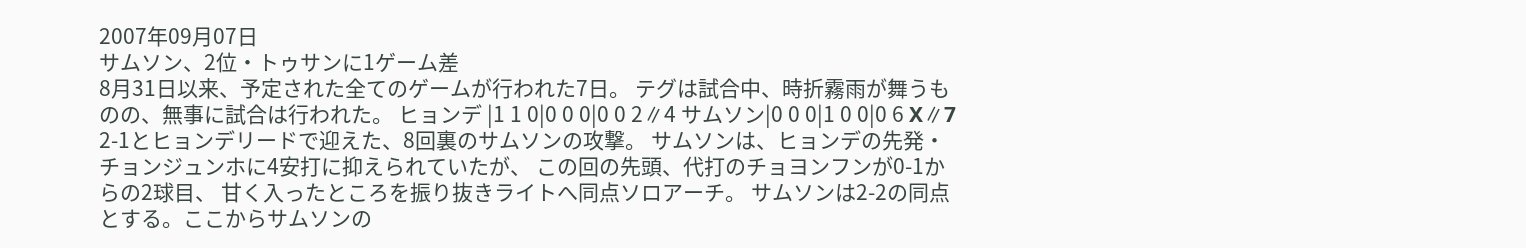2007年09月07日
サムソン、2位・トゥサンに1ゲーム差
8月31日以来、予定された全てのゲームが行われた7日。 テグは試合中、時折霧雨が舞うものの、無事に試合は行われた。 ヒョンデ |1 1 0|0 0 0|0 0 2∥4 サムソン|0 0 0|1 0 0|0 6 X∥7 2-1とヒョンデリードで迎えた、8回裏のサムソンの攻撃。 サムソンは、ヒョンデの先発・チョンジュンホに4安打に抑えられていたが、 この回の先頭、代打のチョヨンフンが0-1からの2球目、 甘く入ったところを振り抜きライトへ同点ソロアーチ。 サムソンは2-2の同点とする。ここからサムソンの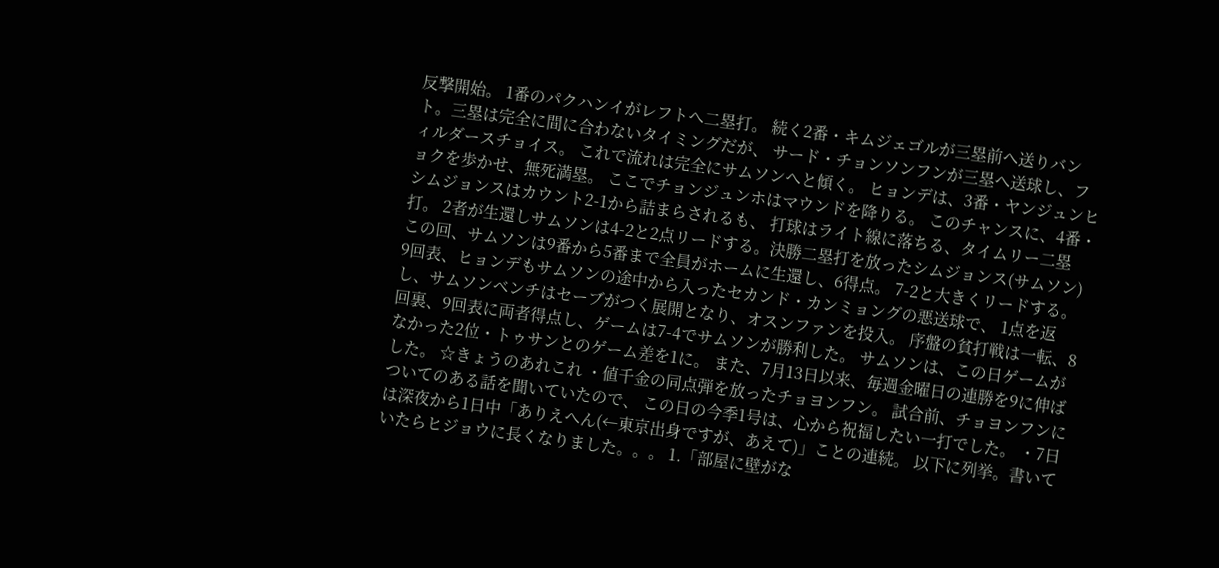反撃開始。 1番のパクハンイがレフトへ二塁打。 続く2番・キムジェゴルが三塁前へ送りバント。三塁は完全に間に合わないタイミングだが、 サード・チョンソンフンが三塁へ送球し、フィルダースチョイス。 これで流れは完全にサムソンへと傾く。 ヒョンデは、3番・ヤンジュンヒョクを歩かせ、無死満塁。 ここでチョンジュンホはマウンドを降りる。 このチャンスに、4番・シムジョンスはカウント2-1から詰まらされるも、 打球はライト線に落ちる、タイムリー二塁打。 2者が生還しサムソンは4-2と2点リードする。決勝二塁打を放ったシムジョンス(サムソン) この回、サムソンは9番から5番まで全員がホームに生還し、6得点。 7-2と大きくリードする。 9回表、ヒョンデもサムソンの途中から入ったセカンド・カンミョングの悪送球で、 1点を返し、サムソンベンチはセーブがつく展開となり、オスンファンを投入。 序盤の貧打戦は一転、8回裏、9回表に両者得点し、ゲームは7-4でサムソンが勝利した。 サムソンは、この日ゲームがなかった2位・トゥサンとのゲーム差を1に。 また、7月13日以来、毎週金曜日の連勝を9に伸ばした。 ☆きょうのあれこれ ・値千金の同点弾を放ったチョヨンフン。 試合前、チョヨンフンについてのある話を聞いていたので、 この日の今季1号は、心から祝福したい一打でした。 ・7日は深夜から1日中「ありえへん(←東京出身ですが、あえて)」ことの連続。 以下に列挙。書いていたらヒジョウに長くなりました。。。 1.「部屋に壁がな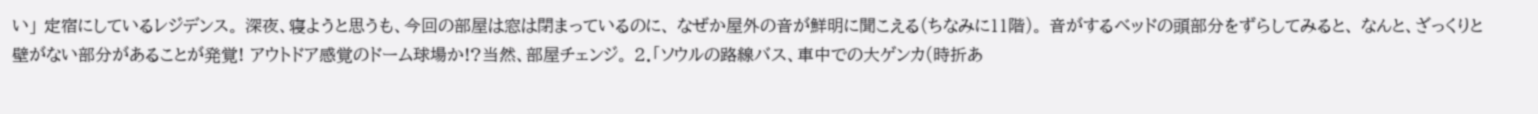い」 定宿にしているレジデンス。 深夜、寝ようと思うも、今回の部屋は窓は閉まっているのに、 なぜか屋外の音が鮮明に聞こえる(ちなみに11階)。 音がするベッドの頭部分をずらしてみると、 なんと、ざっくりと壁がない部分があることが発覚! アウトドア感覚のドーム球場か!?当然、部屋チェンジ。 2.「ソウルの路線バス、車中での大ゲンカ(時折あ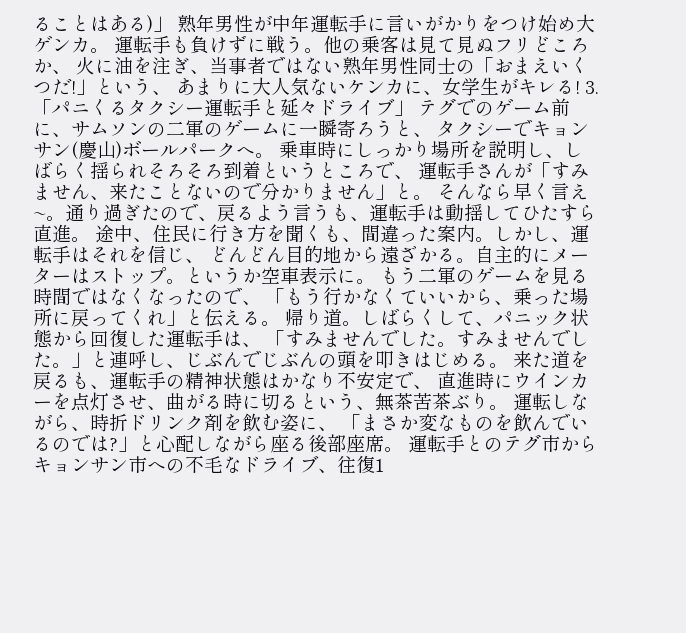ることはある)」 熟年男性が中年運転手に言いがかりをつけ始め大ゲンカ。 運転手も負けずに戦う。他の乗客は見て見ぬフリどころか、 火に油を注ぎ、当事者ではない熟年男性同士の「おまえいくつだ!」という、 あまりに大人気ないケンカに、女学生がキレる! 3.「パニくるタクシー運転手と延々ドライブ」 テグでのゲーム前に、サムソンの二軍のゲームに一瞬寄ろうと、 タクシーでキョンサン(慶山)ボールパークへ。 乗車時にしっかり場所を説明し、しばらく揺られそろそろ到着というところで、 運転手さんが「すみません、来たことないので分かりません」と。 そんなら早く言え~。通り過ぎたので、戻るよう言うも、運転手は動揺してひたすら直進。 途中、住民に行き方を聞くも、間違った案内。しかし、運転手はそれを信じ、 どんどん目的地から遠ざかる。自主的にメーターはストップ。というか空車表示に。 もう二軍のゲームを見る時間ではなくなったので、 「もう行かなくていいから、乗った場所に戻ってくれ」と伝える。 帰り道。しばらくして、パニック状態から回復した運転手は、 「すみませんでした。すみませんでした。」と連呼し、じぶんでじぶんの頭を叩きはじめる。 来た道を戻るも、運転手の精神状態はかなり不安定で、 直進時にウインカーを点灯させ、曲がる時に切るという、無茶苦茶ぶり。 運転しながら、時折ドリンク剤を飲む姿に、 「まさか変なものを飲んでいるのでは?」と心配しながら座る後部座席。 運転手とのテグ市からキョンサン市への不毛なドライブ、往復1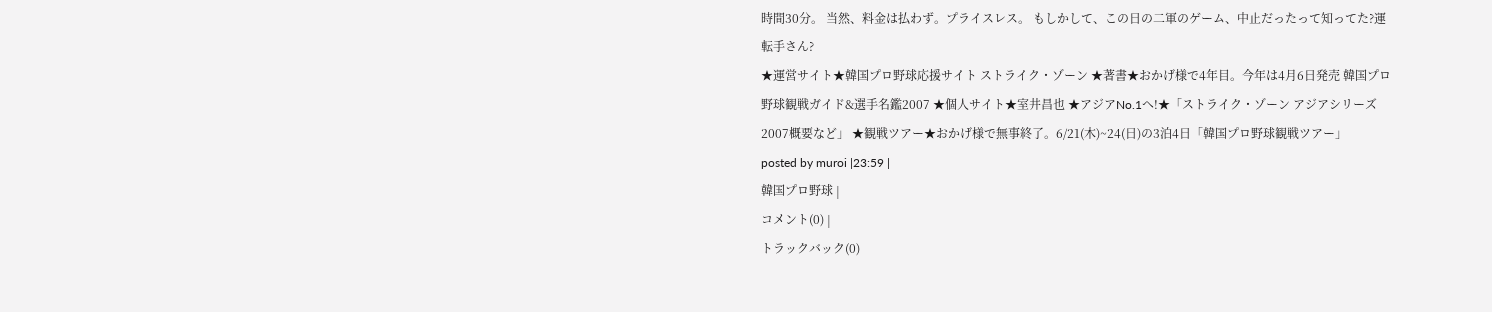時間30分。 当然、料金は払わず。プライスレス。 もしかして、この日の二軍のゲーム、中止だったって知ってた?運転手さん?
★運営サイト★韓国プロ野球応援サイト ストライク・ゾーン ★著書★おかげ様で4年目。今年は4月6日発売 韓国プロ野球観戦ガイド&選手名鑑2007 ★個人サイト★室井昌也 ★アジアNo.1へ!★「ストライク・ゾーン アジアシリーズ2007概要など」 ★観戦ツアー★おかげ様で無事終了。6/21(木)~24(日)の3泊4日「韓国プロ野球観戦ツアー」
posted by muroi |23:59 |
韓国プロ野球 |
コメント(0) |
トラックバック(0)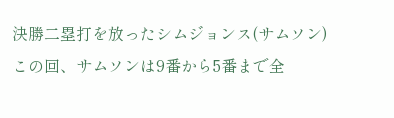決勝二塁打を放ったシムジョンス(サムソン)
この回、サムソンは9番から5番まで全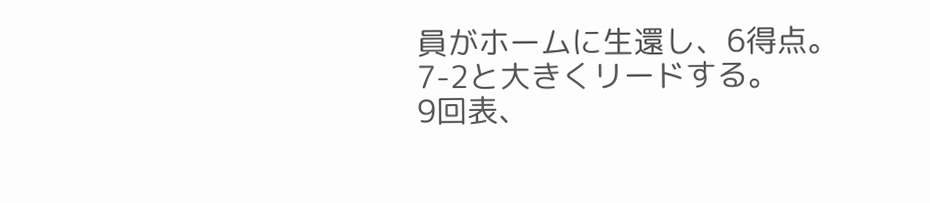員がホームに生還し、6得点。
7-2と大きくリードする。
9回表、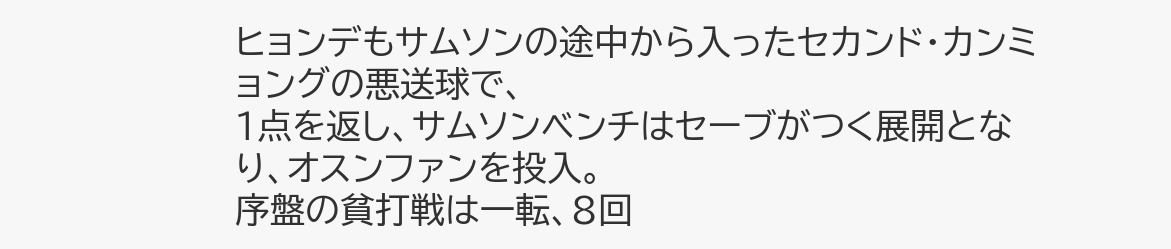ヒョンデもサムソンの途中から入ったセカンド・カンミョングの悪送球で、
1点を返し、サムソンベンチはセーブがつく展開となり、オスンファンを投入。
序盤の貧打戦は一転、8回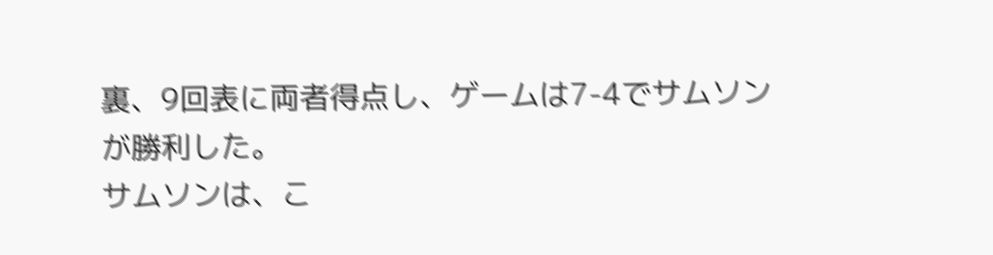裏、9回表に両者得点し、ゲームは7-4でサムソンが勝利した。
サムソンは、こ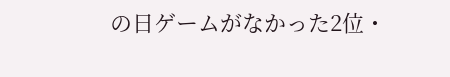の日ゲームがなかった2位・